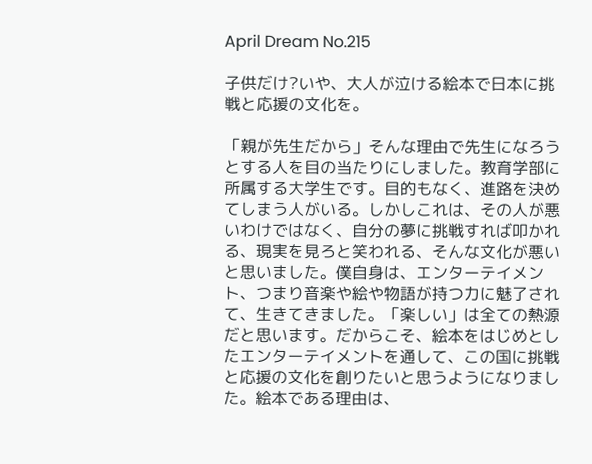April Dream No.215

子供だけ?いや、大人が泣ける絵本で日本に挑戦と応援の文化を。

「親が先生だから」そんな理由で先生になろうとする人を目の当たりにしました。教育学部に所属する大学生です。目的もなく、進路を決めてしまう人がいる。しかしこれは、その人が悪いわけではなく、自分の夢に挑戦すれば叩かれる、現実を見ろと笑われる、そんな文化が悪いと思いました。僕自身は、エンターテイメント、つまり音楽や絵や物語が持つ力に魅了されて、生きてきました。「楽しい」は全ての熱源だと思います。だからこそ、絵本をはじめとしたエンターテイメントを通して、この国に挑戦と応援の文化を創りたいと思うようになりました。絵本である理由は、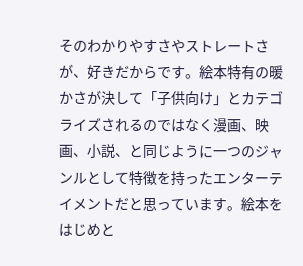そのわかりやすさやストレートさが、好きだからです。絵本特有の暖かさが決して「子供向け」とカテゴライズされるのではなく漫画、映画、小説、と同じように一つのジャンルとして特徴を持ったエンターテイメントだと思っています。絵本をはじめと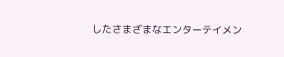したさまざまなエンターテイメン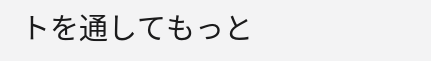トを通してもっと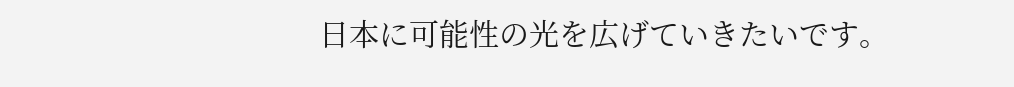日本に可能性の光を広げていきたいです。